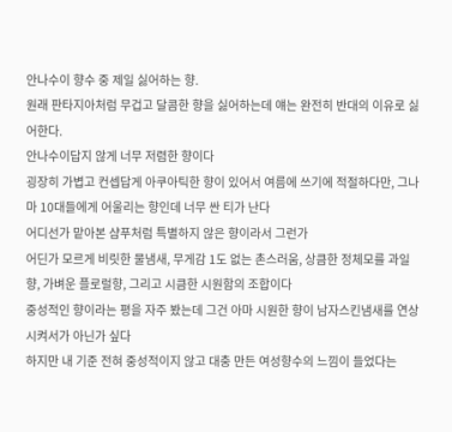안나수이 향수 중 제일 싫어하는 향.
원래 판타지아처럼 무겁고 달콤한 향을 싫어하는데 얘는 완전히 반대의 이유로 싫어한다.
안나수이답지 않게 너무 저렴한 향이다
굉장히 가볍고 컨셉답게 아쿠아틱한 향이 있어서 여름에 쓰기에 적절하다만, 그나마 10대들에게 어울리는 향인데 너무 싼 티가 난다
어디선가 맡아본 샴푸처럼 특별하지 않은 향이라서 그런가
어딘가 모르게 비릿한 물냄새, 무게감 1도 없는 촌스러움, 상큼한 정체모를 과일향, 가벼운 플로럴향, 그리고 시큼한 시원함의 조합이다
중성적인 향이라는 평을 자주 봤는데 그건 아마 시원한 향이 남자스킨냄새를 연상시켜서가 아닌가 싶다
하지만 내 기준 전혀 중성적이지 않고 대충 만든 여성향수의 느낌이 들었다는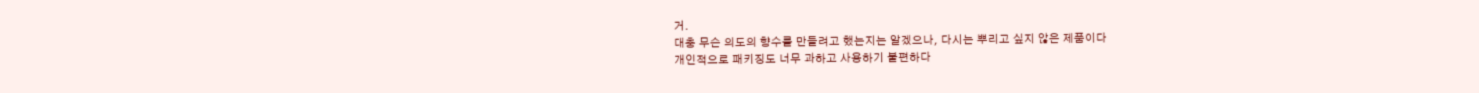거.
대충 무슨 의도의 향수를 만들려고 했는지는 알겠으나, 다시는 뿌리고 싶지 않은 제품이다
개인적으로 패키징도 너무 과하고 사용하기 불편하다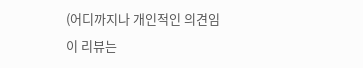(어디까지나 개인적인 의견임
이 리뷰는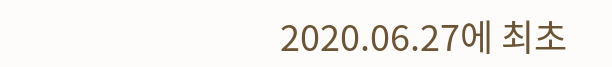2020.06.27에 최초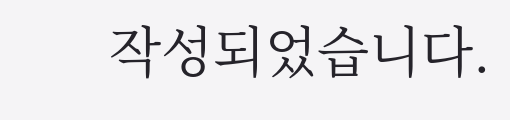작성되었습니다.